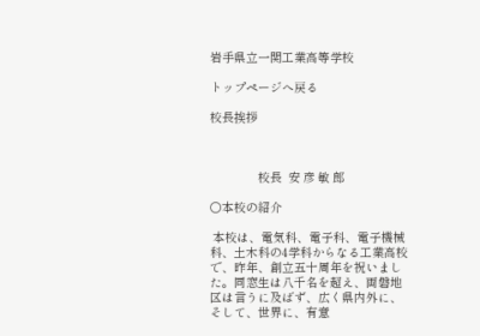岩手県立一関工業高等学校

トップページへ戻る

校長挨拶



                校長  安 彦 敏 郎

○本校の紹介

 本校は、電気科、電子科、電子機械科、土木科の4学科からなる工業高校で、昨年、創立五十周年を祝いました。同窓生は八千名を超え、両磐地区は言うに及ばず、広く県内外に、そして、世界に、有意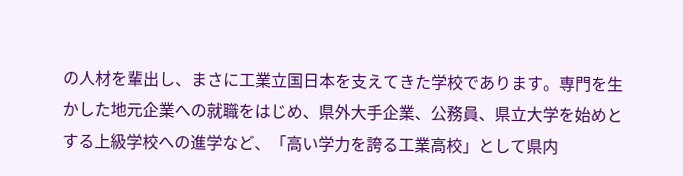の人材を輩出し、まさに工業立国日本を支えてきた学校であります。専門を生かした地元企業への就職をはじめ、県外大手企業、公務員、県立大学を始めとする上級学校への進学など、「高い学力を誇る工業高校」として県内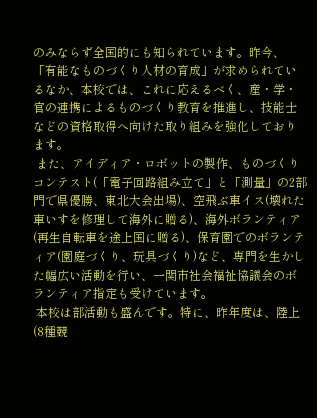のみならず全国的にも知られています。昨今、「有能なものづくり人材の育成」が求められているなか、本校では、これに応えるべく、産・学・官の連携によるものづくり教育を推進し、技能士などの資格取得へ向けた取り組みを強化しております。
 また、アイディア・ロボットの製作、ものづくりコンテスト(「電子回路組み立て」と「測量」の2部門で県優勝、東北大会出場)、空飛ぶ車イス(壊れた車いすを修理して海外に贈る)、海外ボランティア(再生自転車を途上国に贈る)、保育園でのボランティア(園庭づくり、玩具づくり)など、専門を生かした幅広い活動を行い、一関市社会福祉協議会のボランティア指定も受けています。
 本校は部活動も盛んです。特に、昨年度は、陸上(8種競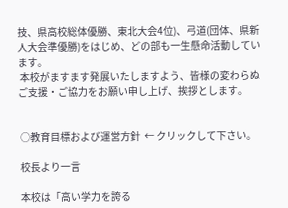技、県高校総体優勝、東北大会4位)、弓道(団体、県新人大会準優勝)をはじめ、どの部も一生懸命活動しています。
 本校がますます発展いたしますよう、皆様の変わらぬご支援・ご協力をお願い申し上げ、挨拶とします。


 ○教育目標および運営方針  ← クリックして下さい。

 校長より一言

 本校は「高い学力を誇る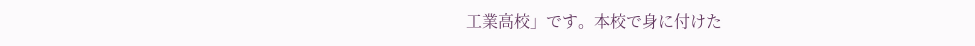工業高校」です。本校で身に付けた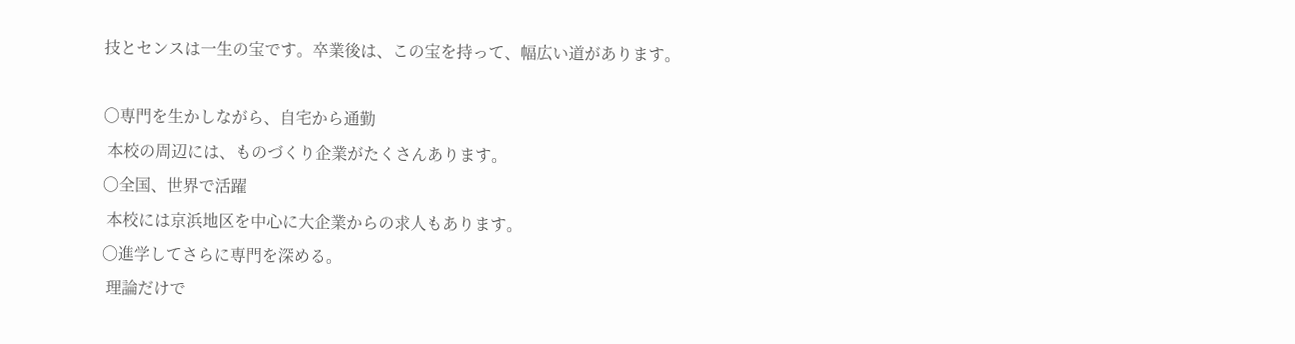技とセンスは一生の宝です。卒業後は、この宝を持って、幅広い道があります。

〇専門を生かしながら、自宅から通勤
 本校の周辺には、ものづくり企業がたくさんあります。
〇全国、世界で活躍
 本校には京浜地区を中心に大企業からの求人もあります。
〇進学してさらに専門を深める。
 理論だけで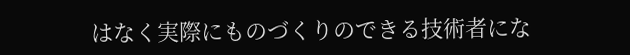はなく実際にものづくりのできる技術者にな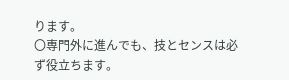ります。
〇専門外に進んでも、技とセンスは必ず役立ちます。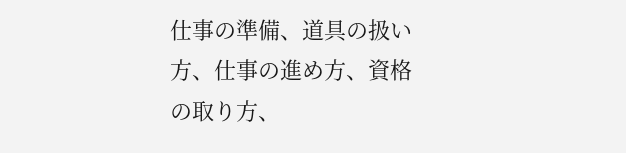仕事の準備、道具の扱い方、仕事の進め方、資格の取り方、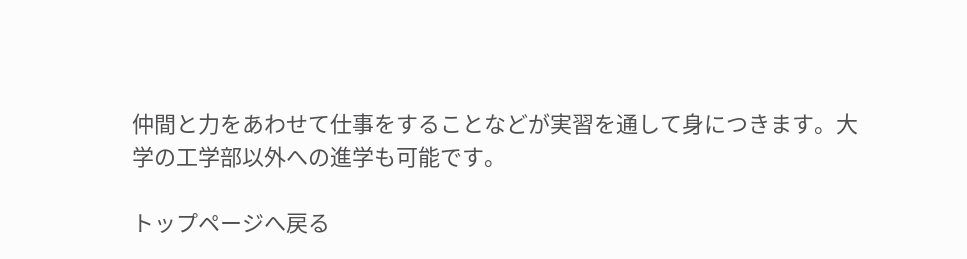仲間と力をあわせて仕事をすることなどが実習を通して身につきます。大学の工学部以外への進学も可能です。

トップページへ戻る